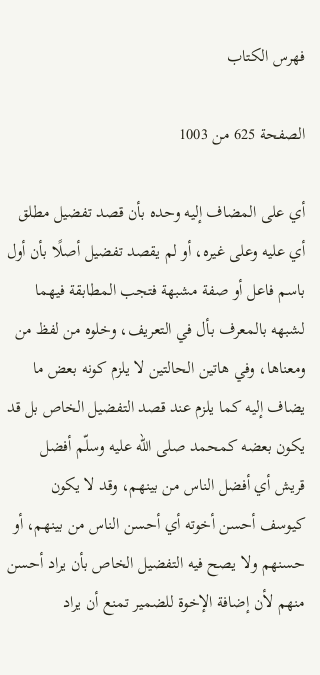فهرس الكتاب

الصفحة 625 من 1003

أي على المضاف إليه وحده بأن قصد تفضيل مطلق أي عليه وعلى غيره، أو لم يقصد تفضيل أصلًا بأن أول باسم فاعل أو صفة مشبهة فتجب المطابقة فيهما لشبهه بالمعرف بأل في التعريف، وخلوه من لفظ من ومعناها، وفي هاتين الحالتين لا يلزم كونه بعض ما يضاف إليه كما يلزم عند قصد التفضيل الخاص بل قد يكون بعضه كمحمد صلى الله عليه وسلّم أفضل قريش أي أفضل الناس من بينهم، وقد لا يكون كيوسف أحسن أخوته أي أحسن الناس من بينهم، أو حسنهم ولا يصح فيه التفضيل الخاص بأن يراد أحسن منهم لأن إضافة الإخوة للضمير تمنع أن يراد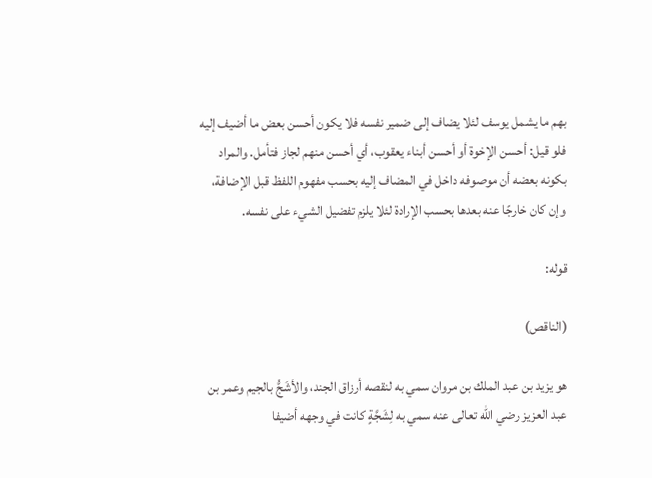بهم ما يشمل يوسف لئلا يضاف إلى ضمير نفسه فلا يكون أحسن بعض ما أضيف إليه فلو قيل: أحسن الإخوة أو أحسن أبناء يعقوب، أي أحسن منهم لجاز فتأمل. والمراد بكونه بعضه أن موصوفه داخل في المضاف إليه بحسب مفهوم اللفظ قبل الإضافة، وإن كان خارجًا عنه بعدها بحسب الإرادة لئلا يلزم تفضيل الشيء على نفسه.

قوله:

(الناقص)

هو يزيد بن عبد الملك بن مروان سمي به لنقصه أرزاق الجند، والأشَجُّ بالجيم وعمر بن عبد العزيز رضي الله تعالى عنه سمي به لِشَجَّةٍ كانت في وجهه أضيفا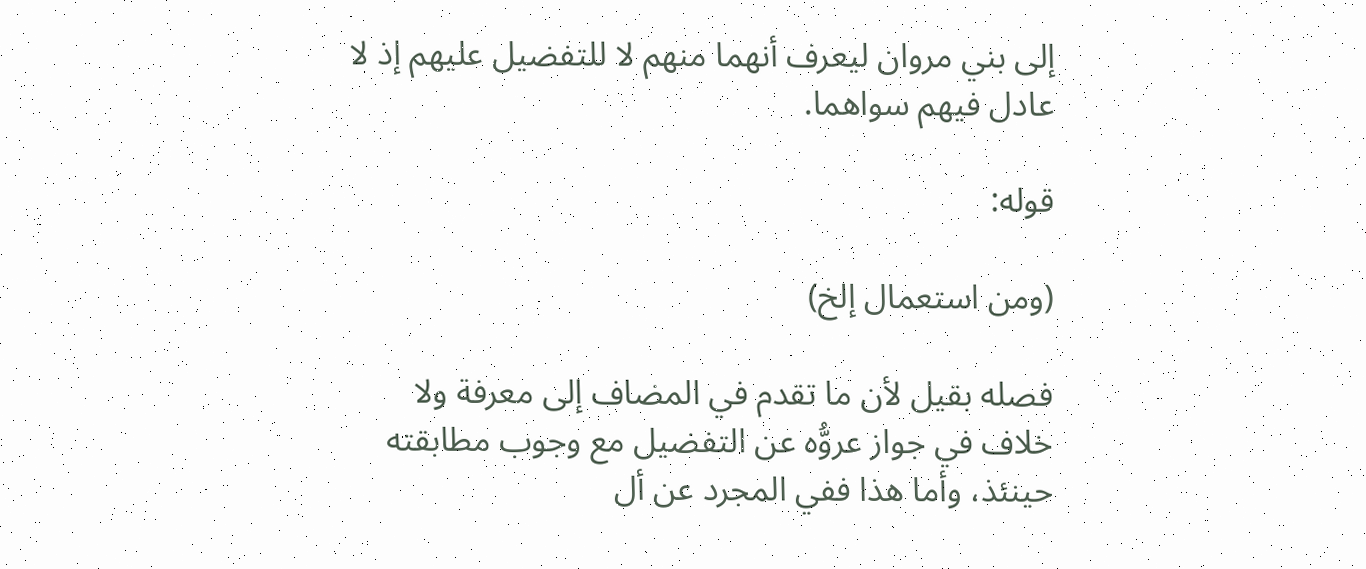إلى بني مروان ليعرف أنهما منهم لا للتفضيل عليهم إذ لا عادل فيهم سواهما.

قوله:

(ومن استعمال إلخ)

فصله بقيل لأن ما تقدم في المضاف إلى معرفة ولا خلاف في جواز عروُّه عن التفضيل مع وجوب مطابقته حينئذ، وأما هذا ففي المجرد عن أل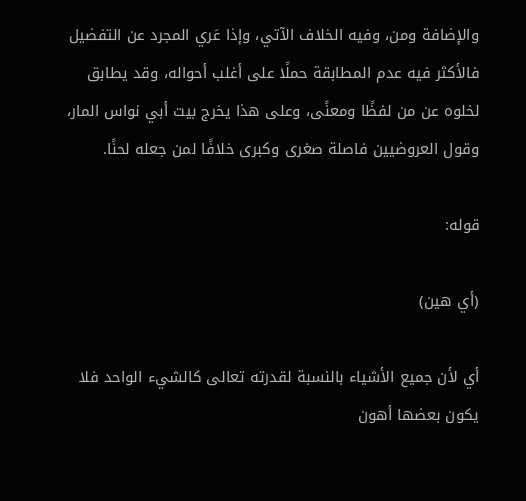والإضافة ومن، وفيه الخلاف الآتي، وإذا عَري المجرد عن التفضيل فالأكثر فيه عدم المطابقة حملًا على أغلب أحواله، وقد يطابق لخلوه عن من لفظًا ومعنًى، وعلى هذا يخرج بيت أبي نواس المار، وقول العروضيين فاصلة صغرى وكبرى خلافًا لمن جعله لحنًا.

قوله:

(أي هين)

أي لأن جميع الأشياء بالنسبة لقدرته تعالى كالشيء الواحد فلا يكون بعضها أهون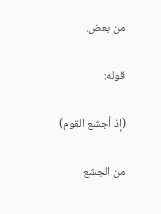من بعض.

قوله:

(إذ أجشع القوم)

من الجشع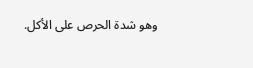وهو شدة الحرص على الأكل.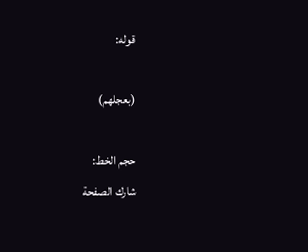قوله:

(بعجلهم)

حجم الخط:
شارك الصفحة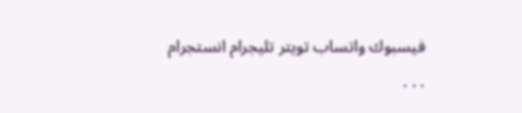فيسبوك واتساب تويتر تليجرام انستجرام
. . .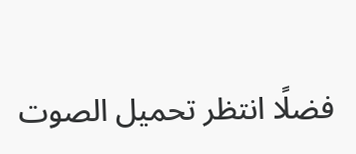فضلًا انتظر تحميل الصوت